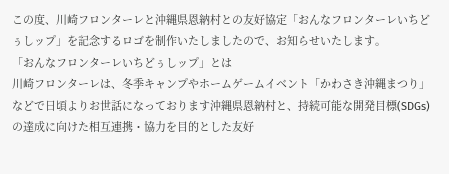この度、川崎フロンターレと沖縄県恩納村との友好協定「おんなフロンターレいちどぅしップ」を記念するロゴを制作いたしましたので、お知らせいたします。
「おんなフロンターレいちどぅしップ」とは
川崎フロンターレは、冬季キャンプやホームゲームイベント「かわさき沖縄まつり」などで日頃よりお世話になっております沖縄県恩納村と、持続可能な開発目標(SDGs)の達成に向けた相互連携・協力を目的とした友好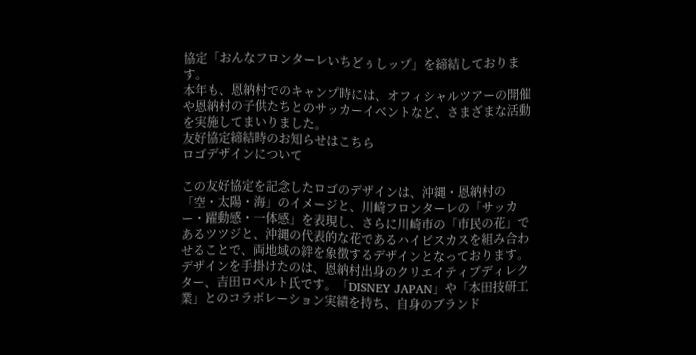協定「おんなフロンターレいちどぅしップ」を締結しております。
本年も、恩納村でのキャンプ時には、オフィシャルツアーの開催や恩納村の子供たちとのサッカーイベントなど、さまざまな活動を実施してまいりました。
友好協定締結時のお知らせはこちら
ロゴデザインについて

この友好協定を記念したロゴのデザインは、沖縄・恩納村の「空・太陽・海」のイメージと、川崎フロンターレの「サッカー・躍動感・一体感」を表現し、さらに川崎市の「市民の花」であるツツジと、沖縄の代表的な花であるハイビスカスを組み合わせることで、両地域の絆を象徴するデザインとなっております。
デザインを手掛けたのは、恩納村出身のクリエイティブディレクター、吉田ロベルト氏です。「DISNEY JAPAN」や「本田技研工業」とのコラボレーション実績を持ち、自身のブランド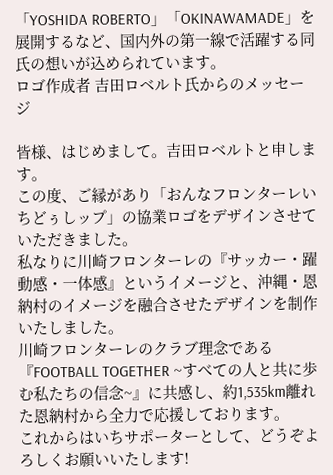「YOSHIDA ROBERTO」「OKINAWAMADE」を展開するなど、国内外の第一線で活躍する同氏の想いが込められています。
ロゴ作成者 吉田ロベルト氏からのメッセージ

皆様、はじめまして。吉田ロベルトと申します。
この度、ご縁があり「おんなフロンターレいちどぅしップ」の協業ロゴをデザインさせていただきました。
私なりに川崎フロンターレの『サッカー・躍動感・一体感』というイメージと、沖縄・恩納村のイメージを融合させたデザインを制作いたしました。
川崎フロンターレのクラブ理念である『FOOTBALL TOGETHER ~すべての人と共に歩む私たちの信念~』に共感し、約1,535km離れた恩納村から全力で応援しております。
これからはいちサポーターとして、どうぞよろしくお願いいたします!